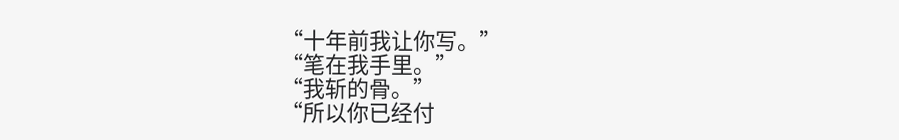“十年前我让你写。”
“笔在我手里。”
“我斩的骨。”
“所以你已经付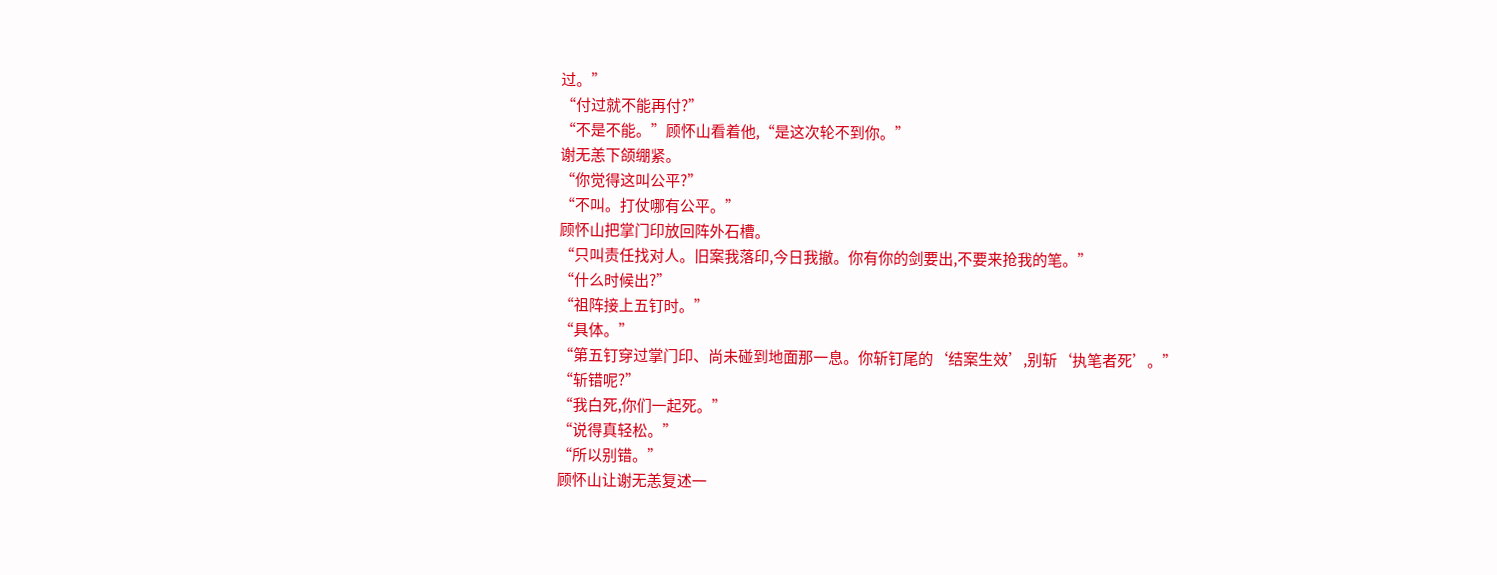过。”
“付过就不能再付?”
“不是不能。”顾怀山看着他,“是这次轮不到你。”
谢无恙下颌绷紧。
“你觉得这叫公平?”
“不叫。打仗哪有公平。”
顾怀山把掌门印放回阵外石槽。
“只叫责任找对人。旧案我落印,今日我撤。你有你的剑要出,不要来抢我的笔。”
“什么时候出?”
“祖阵接上五钉时。”
“具体。”
“第五钉穿过掌门印、尚未碰到地面那一息。你斩钉尾的‘结案生效’,别斩‘执笔者死’。”
“斩错呢?”
“我白死,你们一起死。”
“说得真轻松。”
“所以别错。”
顾怀山让谢无恙复述一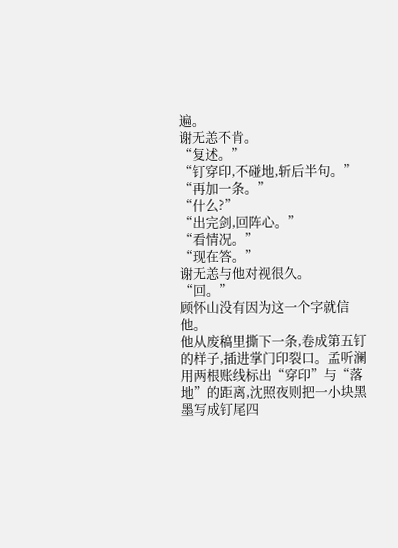遍。
谢无恙不肯。
“复述。”
“钉穿印,不碰地,斩后半句。”
“再加一条。”
“什么?”
“出完剑,回阵心。”
“看情况。”
“现在答。”
谢无恙与他对视很久。
“回。”
顾怀山没有因为这一个字就信他。
他从废稿里撕下一条,卷成第五钉的样子,插进掌门印裂口。孟听澜用两根账线标出“穿印”与“落地”的距离,沈照夜则把一小块黑墨写成钉尾四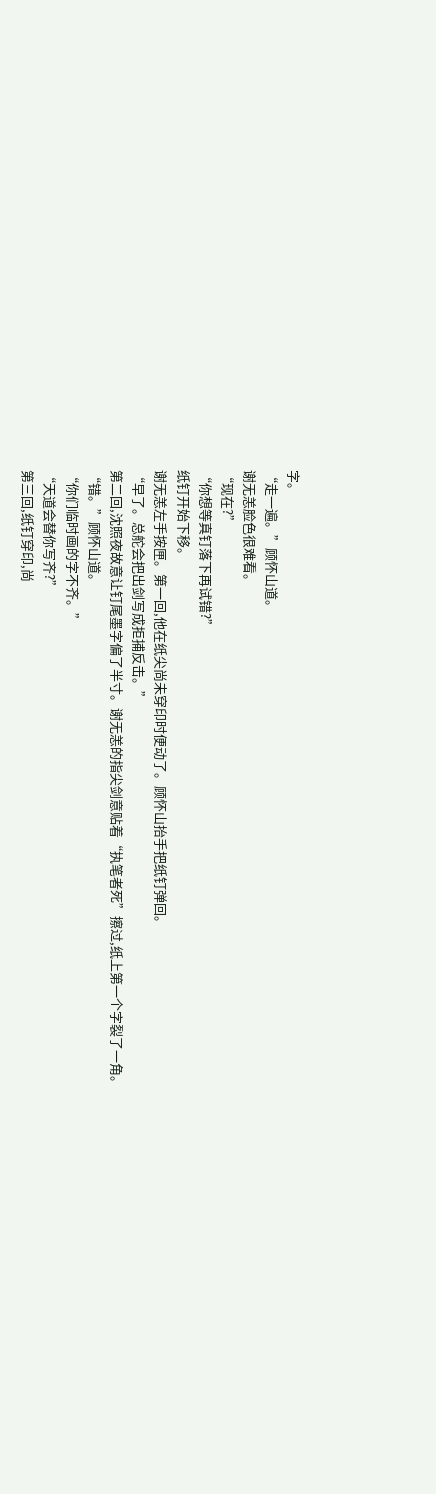字。
“走一遍。”顾怀山道。
谢无恙脸色很难看。
“现在?”
“你想等真钉落下再试错?”
纸钉开始下移。
谢无恙左手按匣。第一回,他在纸尖尚未穿印时便动了。顾怀山抬手把纸钉弹回。
“早了。总舵会把出剑写成拒捕反击。”
第二回,沈照夜故意让钉尾墨字偏了半寸。谢无恙的指尖剑意贴着“执笔者死”擦过,纸上第一个字裂了一角。
“错。”顾怀山道。
“你们临时画的字不齐。”
“天道会替你写齐?”
第三回,纸钉穿印,尚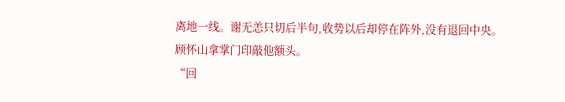离地一线。谢无恙只切后半句,收势以后却停在阵外,没有退回中央。
顾怀山拿掌门印敲他额头。
“回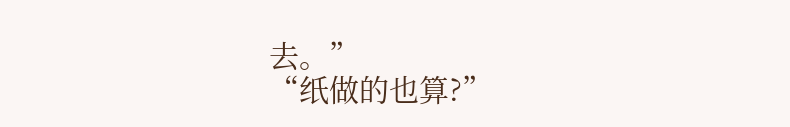去。”
“纸做的也算?”